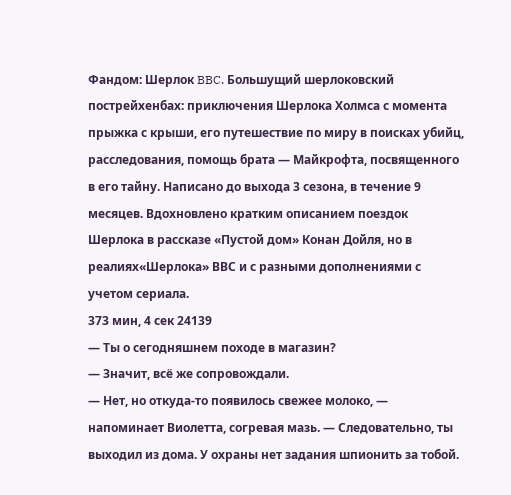Фандом: Шерлок BBC. Большущий шерлоковский пострейхенбах: приключения Шерлока Холмса с момента прыжка с крыши, его путешествие по миру в поисках убийц, расследования, помощь брата — Майкрофта, посвященного в его тайну. Написано до выхода 3 сезона, в течение 9 месяцев. Вдохновлено кратким описанием поездок Шерлока в рассказе «Пустой дом» Конан Дойля, но в реалиях«Шерлока» ВВС и с разными дополнениями с учетом сериала.
373 мин, 4 сек 24139
— Ты о сегодняшнем походе в магазин?
— Значит, всё же сопровождали.
— Нет, но откуда-то появилось свежее молоко, — напоминает Виолетта, согревая мазь. — Следовательно, ты выходил из дома. У охраны нет задания шпионить за тобой.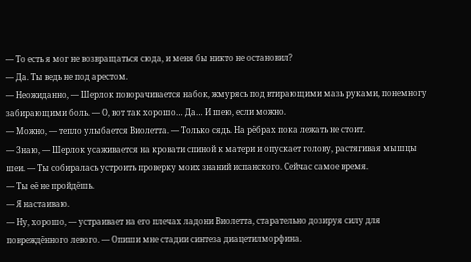— То есть я мог не возвращаться сюда, и меня бы никто не остановил?
— Да. Ты ведь не под арестом.
— Неожиданно, — Шерлок поворачивается набок, жмурясь под втирающими мазь руками, понемногу забирающими боль. — О, вот так хорошо… Да… И шею, если можно.
— Можно, — тепло улыбается Виолетта. — Только сядь. На рёбрах пока лежать не стоит.
— Знаю, — Шерлок усаживается на кровати спиной к матери и опускает голову, растягивая мышцы шеи. — Ты собиралась устроить проверку моих знаний испанского. Сейчас самое время.
— Ты её не пройдёшь.
— Я настаиваю.
— Ну, хорошо, — устраивает на его плечах ладони Виолетта, старательно дозируя силу для повреждённого левого. — Опиши мне стадии синтеза диацетилморфина.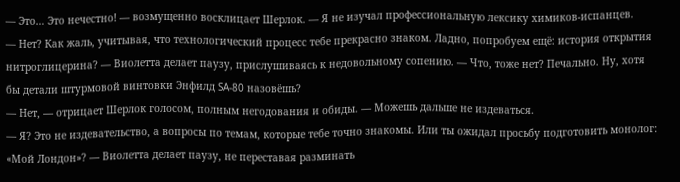— Это… Это нечестно! — возмущенно восклицает Шерлок. — Я не изучал профессиональную лексику химиков-испанцев.
— Нет? Как жаль, учитывая, что технологический процесс тебе прекрасно знаком. Ладно, попробуем ещё: история открытия нитроглицерина? — Виолетта делает паузу, прислушиваясь к недовольному сопению. — Что, тоже нет? Печально. Ну, хотя бы детали штурмовой винтовки Энфилд SA-80 назовёшь?
— Нет, — отрицает Шерлок голосом, полным негодования и обиды. — Можешь дальше не издеваться.
— Я? Это не издевательство, а вопросы по темам, которые тебе точно знакомы. Или ты ожидал просьбу подготовить монолог: «Мой Лондон»? — Виолетта делает паузу, не переставая разминать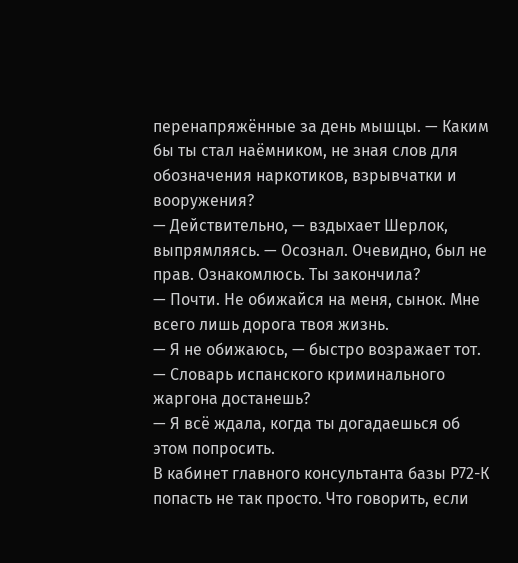перенапряжённые за день мышцы. — Каким бы ты стал наёмником, не зная слов для обозначения наркотиков, взрывчатки и вооружения?
— Действительно, — вздыхает Шерлок, выпрямляясь. — Осознал. Очевидно, был не прав. Ознакомлюсь. Ты закончила?
— Почти. Не обижайся на меня, сынок. Мне всего лишь дорога твоя жизнь.
— Я не обижаюсь, — быстро возражает тот. — Словарь испанского криминального жаргона достанешь?
— Я всё ждала, когда ты догадаешься об этом попросить.
В кабинет главного консультанта базы Р72-К попасть не так просто. Что говорить, если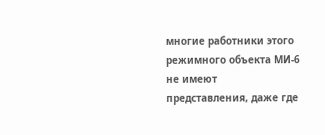многие работники этого режимного объекта МИ-6 не имеют представления, даже где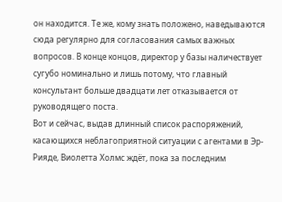он находится. Те же, кому знать положено, наведываются сюда регулярно для согласования самых важных вопросов. В конце концов, директор у базы наличествует сугубо номинально и лишь потому, что главный консультант больше двадцати лет отказывается от руководящего поста.
Вот и сейчас, выдав длинный список распоряжений, касающихся неблагоприятной ситуации с агентами в Эр-Рияде, Виолетта Холмс ждёт, пока за последним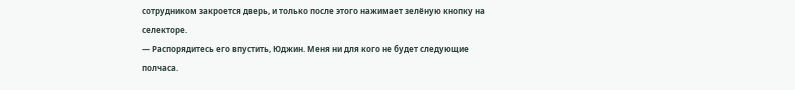сотрудником закроется дверь, и только после этого нажимает зелёную кнопку на селекторе.
— Распорядитесь его впустить, Юджин. Меня ни для кого не будет следующие полчаса.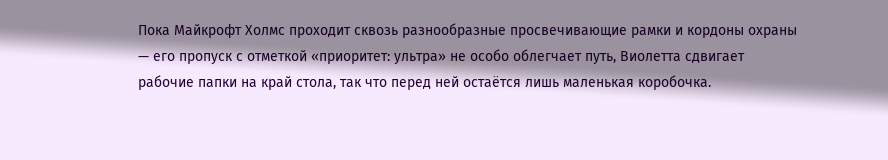Пока Майкрофт Холмс проходит сквозь разнообразные просвечивающие рамки и кордоны охраны — его пропуск с отметкой «приоритет: ультра» не особо облегчает путь, Виолетта сдвигает рабочие папки на край стола, так что перед ней остаётся лишь маленькая коробочка.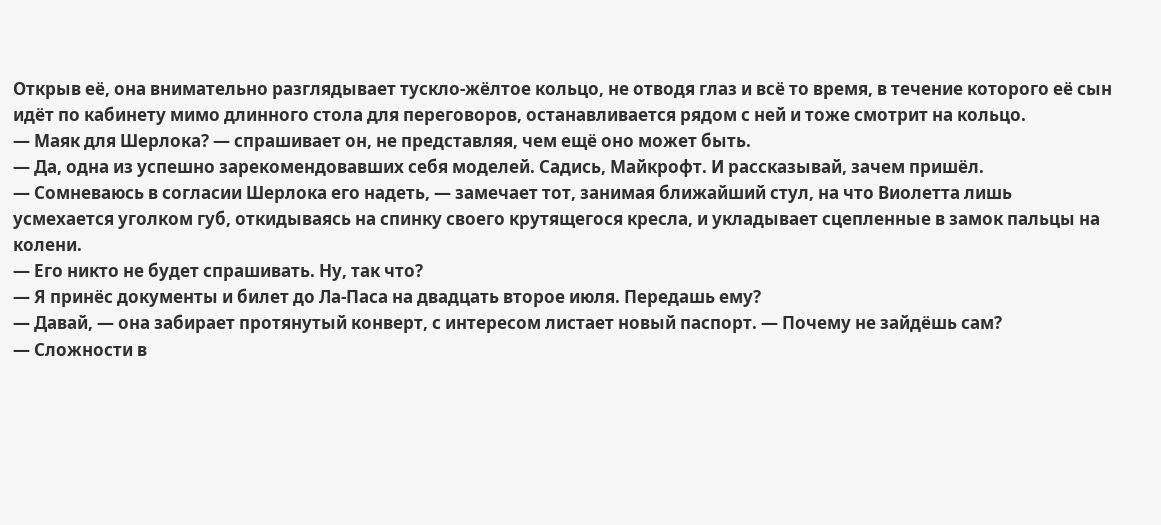Открыв её, она внимательно разглядывает тускло-жёлтое кольцо, не отводя глаз и всё то время, в течение которого её сын идёт по кабинету мимо длинного стола для переговоров, останавливается рядом с ней и тоже смотрит на кольцо.
— Маяк для Шерлока? — спрашивает он, не представляя, чем ещё оно может быть.
— Да, одна из успешно зарекомендовавших себя моделей. Садись, Майкрофт. И рассказывай, зачем пришёл.
— Сомневаюсь в согласии Шерлока его надеть, — замечает тот, занимая ближайший стул, на что Виолетта лишь усмехается уголком губ, откидываясь на спинку своего крутящегося кресла, и укладывает сцепленные в замок пальцы на колени.
— Его никто не будет спрашивать. Ну, так что?
— Я принёс документы и билет до Ла-Паса на двадцать второе июля. Передашь ему?
— Давай, — она забирает протянутый конверт, с интересом листает новый паспорт. — Почему не зайдёшь сам?
— Сложности в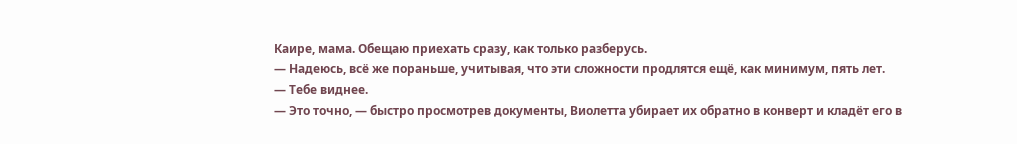Каире, мама. Обещаю приехать сразу, как только разберусь.
— Надеюсь, всё же пораньше, учитывая, что эти сложности продлятся ещё, как минимум, пять лет.
— Тебе виднее.
— Это точно, — быстро просмотрев документы, Виолетта убирает их обратно в конверт и кладёт его в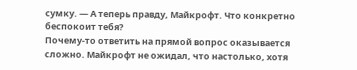сумку. — А теперь правду, Майкрофт. Что конкретно беспокоит тебя?
Почему-то ответить на прямой вопрос оказывается сложно. Майкрофт не ожидал, что настолько, хотя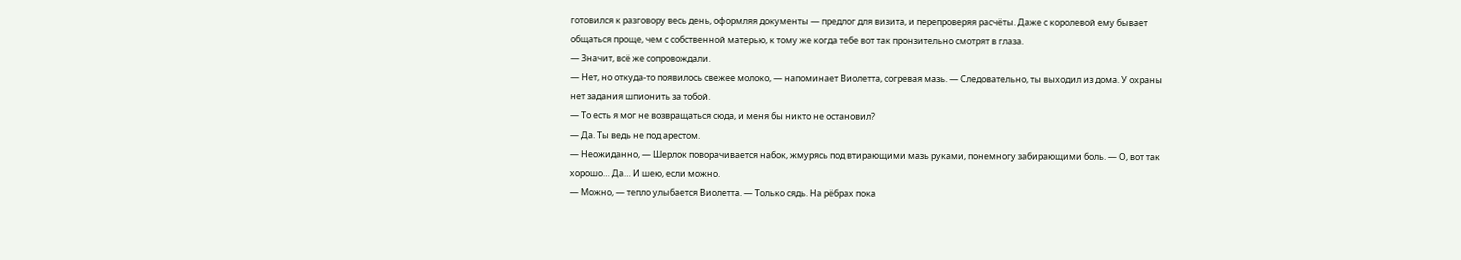готовился к разговору весь день, оформляя документы — предлог для визита, и перепроверяя расчёты. Даже с королевой ему бывает общаться проще, чем с собственной матерью, к тому же когда тебе вот так пронзительно смотрят в глаза.
— Значит, всё же сопровождали.
— Нет, но откуда-то появилось свежее молоко, — напоминает Виолетта, согревая мазь. — Следовательно, ты выходил из дома. У охраны нет задания шпионить за тобой.
— То есть я мог не возвращаться сюда, и меня бы никто не остановил?
— Да. Ты ведь не под арестом.
— Неожиданно, — Шерлок поворачивается набок, жмурясь под втирающими мазь руками, понемногу забирающими боль. — О, вот так хорошо… Да… И шею, если можно.
— Можно, — тепло улыбается Виолетта. — Только сядь. На рёбрах пока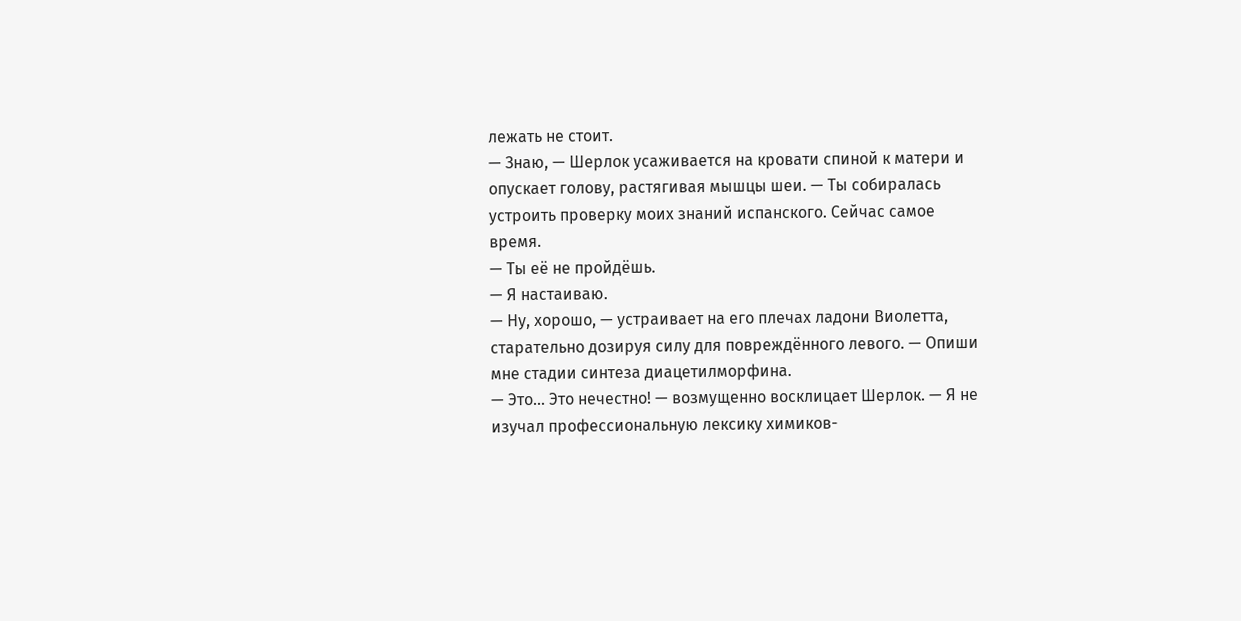лежать не стоит.
— Знаю, — Шерлок усаживается на кровати спиной к матери и опускает голову, растягивая мышцы шеи. — Ты собиралась устроить проверку моих знаний испанского. Сейчас самое время.
— Ты её не пройдёшь.
— Я настаиваю.
— Ну, хорошо, — устраивает на его плечах ладони Виолетта, старательно дозируя силу для повреждённого левого. — Опиши мне стадии синтеза диацетилморфина.
— Это… Это нечестно! — возмущенно восклицает Шерлок. — Я не изучал профессиональную лексику химиков-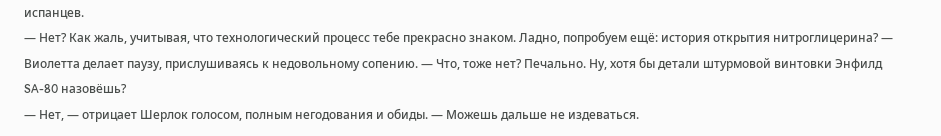испанцев.
— Нет? Как жаль, учитывая, что технологический процесс тебе прекрасно знаком. Ладно, попробуем ещё: история открытия нитроглицерина? — Виолетта делает паузу, прислушиваясь к недовольному сопению. — Что, тоже нет? Печально. Ну, хотя бы детали штурмовой винтовки Энфилд SA-80 назовёшь?
— Нет, — отрицает Шерлок голосом, полным негодования и обиды. — Можешь дальше не издеваться.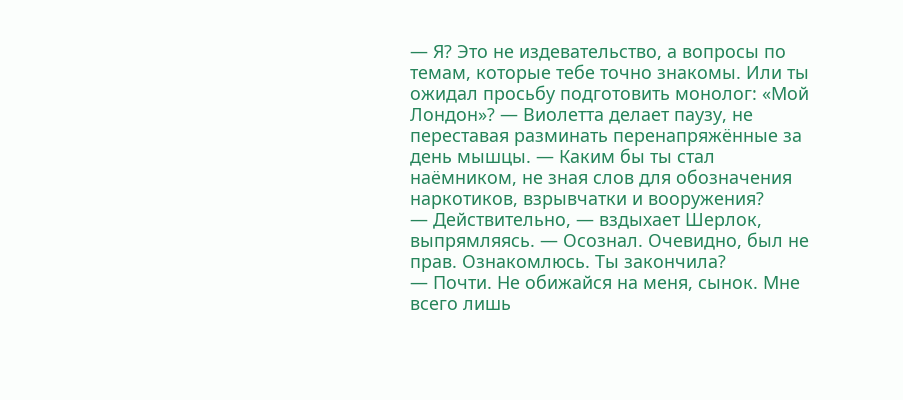— Я? Это не издевательство, а вопросы по темам, которые тебе точно знакомы. Или ты ожидал просьбу подготовить монолог: «Мой Лондон»? — Виолетта делает паузу, не переставая разминать перенапряжённые за день мышцы. — Каким бы ты стал наёмником, не зная слов для обозначения наркотиков, взрывчатки и вооружения?
— Действительно, — вздыхает Шерлок, выпрямляясь. — Осознал. Очевидно, был не прав. Ознакомлюсь. Ты закончила?
— Почти. Не обижайся на меня, сынок. Мне всего лишь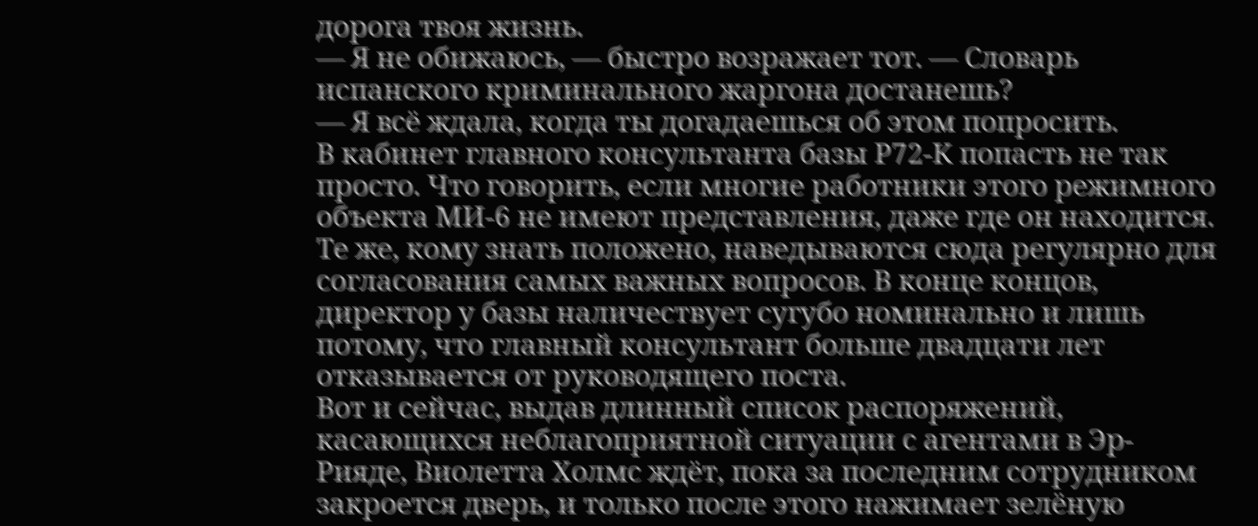дорога твоя жизнь.
— Я не обижаюсь, — быстро возражает тот. — Словарь испанского криминального жаргона достанешь?
— Я всё ждала, когда ты догадаешься об этом попросить.
В кабинет главного консультанта базы Р72-К попасть не так просто. Что говорить, если многие работники этого режимного объекта МИ-6 не имеют представления, даже где он находится. Те же, кому знать положено, наведываются сюда регулярно для согласования самых важных вопросов. В конце концов, директор у базы наличествует сугубо номинально и лишь потому, что главный консультант больше двадцати лет отказывается от руководящего поста.
Вот и сейчас, выдав длинный список распоряжений, касающихся неблагоприятной ситуации с агентами в Эр-Рияде, Виолетта Холмс ждёт, пока за последним сотрудником закроется дверь, и только после этого нажимает зелёную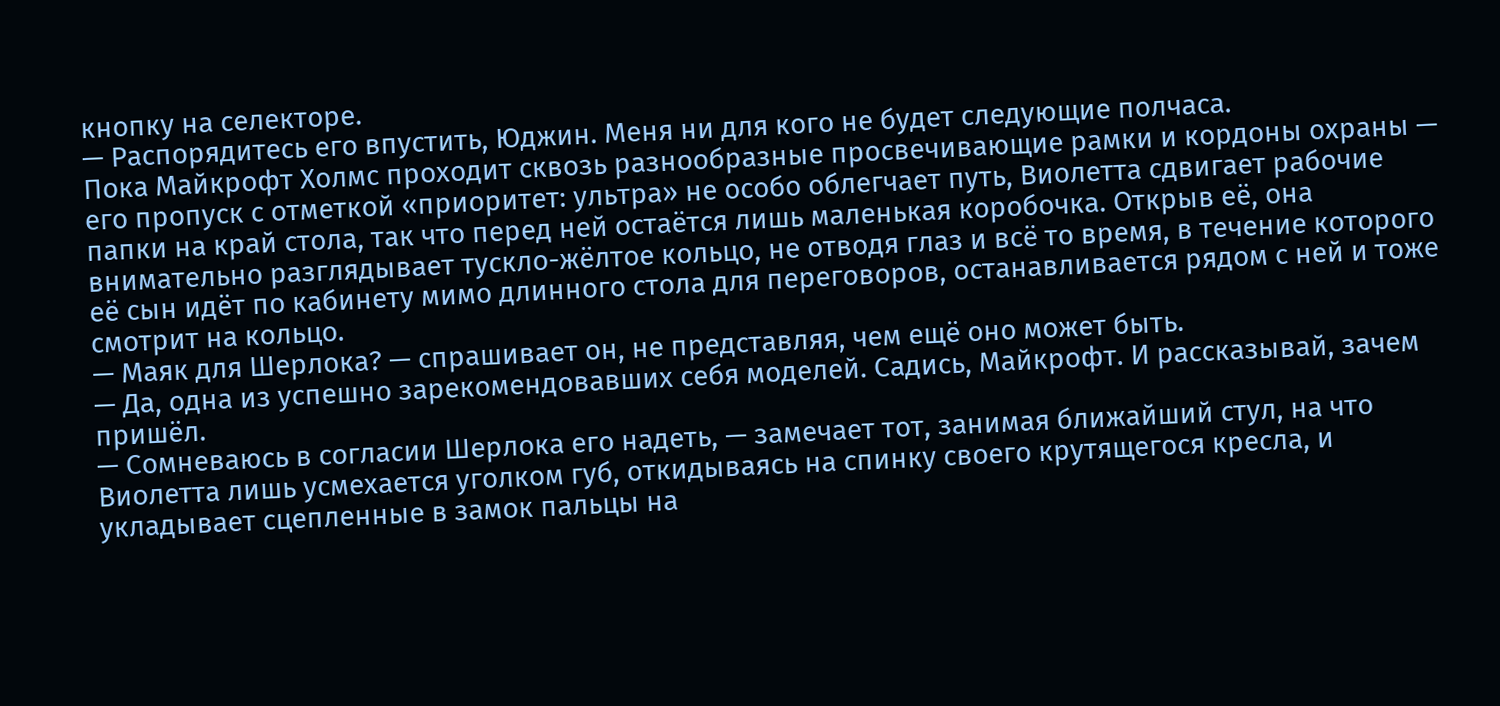кнопку на селекторе.
— Распорядитесь его впустить, Юджин. Меня ни для кого не будет следующие полчаса.
Пока Майкрофт Холмс проходит сквозь разнообразные просвечивающие рамки и кордоны охраны — его пропуск с отметкой «приоритет: ультра» не особо облегчает путь, Виолетта сдвигает рабочие папки на край стола, так что перед ней остаётся лишь маленькая коробочка. Открыв её, она внимательно разглядывает тускло-жёлтое кольцо, не отводя глаз и всё то время, в течение которого её сын идёт по кабинету мимо длинного стола для переговоров, останавливается рядом с ней и тоже смотрит на кольцо.
— Маяк для Шерлока? — спрашивает он, не представляя, чем ещё оно может быть.
— Да, одна из успешно зарекомендовавших себя моделей. Садись, Майкрофт. И рассказывай, зачем пришёл.
— Сомневаюсь в согласии Шерлока его надеть, — замечает тот, занимая ближайший стул, на что Виолетта лишь усмехается уголком губ, откидываясь на спинку своего крутящегося кресла, и укладывает сцепленные в замок пальцы на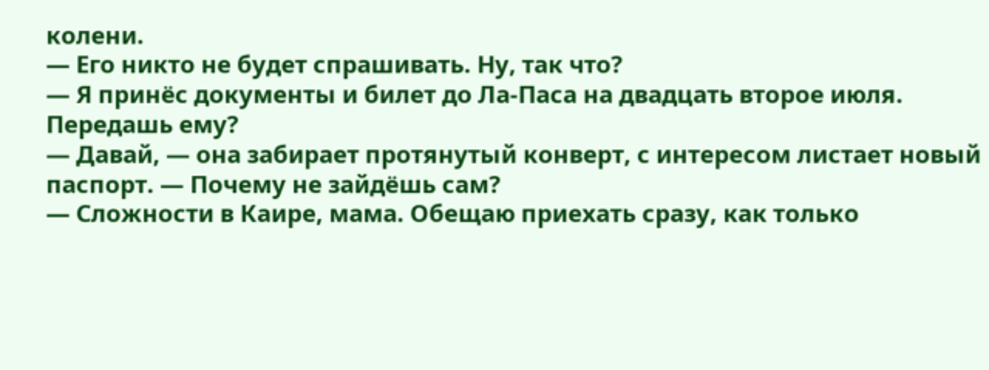колени.
— Его никто не будет спрашивать. Ну, так что?
— Я принёс документы и билет до Ла-Паса на двадцать второе июля. Передашь ему?
— Давай, — она забирает протянутый конверт, с интересом листает новый паспорт. — Почему не зайдёшь сам?
— Сложности в Каире, мама. Обещаю приехать сразу, как только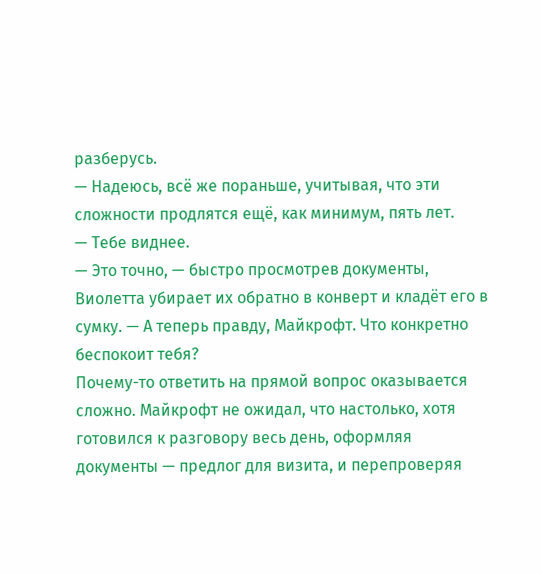разберусь.
— Надеюсь, всё же пораньше, учитывая, что эти сложности продлятся ещё, как минимум, пять лет.
— Тебе виднее.
— Это точно, — быстро просмотрев документы, Виолетта убирает их обратно в конверт и кладёт его в сумку. — А теперь правду, Майкрофт. Что конкретно беспокоит тебя?
Почему-то ответить на прямой вопрос оказывается сложно. Майкрофт не ожидал, что настолько, хотя готовился к разговору весь день, оформляя документы — предлог для визита, и перепроверяя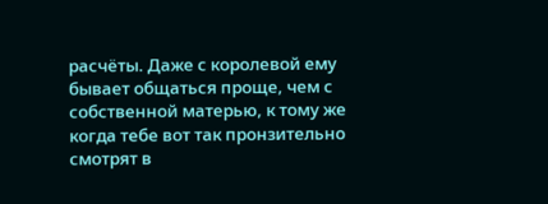расчёты. Даже с королевой ему бывает общаться проще, чем с собственной матерью, к тому же когда тебе вот так пронзительно смотрят в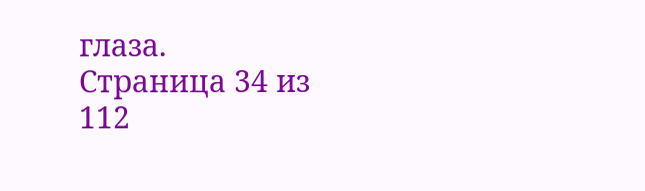глаза.
Страница 34 из 112